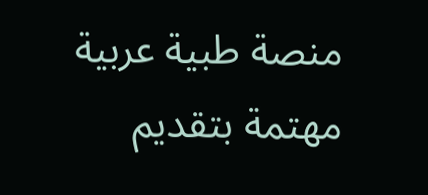منصة طبية عربية مهتمة بتقديم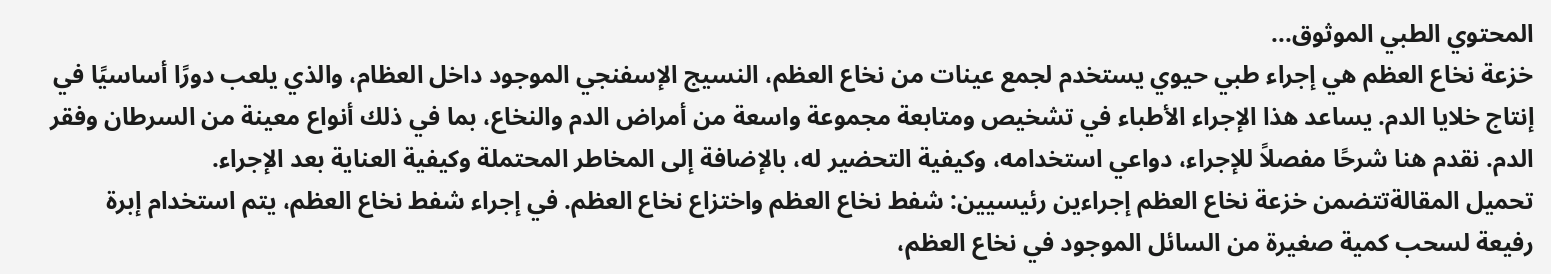المحتوي الطبي الموثوق...
خزعة نخاع العظم هي إجراء طبي حيوي يستخدم لجمع عينات من نخاع العظم، النسيج الإسفنجي الموجود داخل العظام، والذي يلعب دورًا أساسيًا في إنتاج خلايا الدم. يساعد هذا الإجراء الأطباء في تشخيص ومتابعة مجموعة واسعة من أمراض الدم والنخاع، بما في ذلك أنواع معينة من السرطان وفقر الدم. نقدم هنا شرحًا مفصلاً للإجراء، دواعي استخدامه، وكيفية التحضير له، بالإضافة إلى المخاطر المحتملة وكيفية العناية بعد الإجراء.
تحميل المقالةتتضمن خزعة نخاع العظم إجراءين رئيسيين: شفط نخاع العظم واختزاع نخاع العظم. في إجراء شفط نخاع العظم، يتم استخدام إبرة رفيعة لسحب كمية صغيرة من السائل الموجود في نخاع العظم،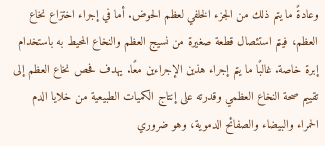وعادةً ما يتم ذلك من الجزء الخلفي لعظم الحوض. أما في إجراء اختزاع نخاع العظم، فيتم استئصال قطعة صغيرة من نسيج العظم والنخاع المحيط به باستخدام إبرة خاصة. غالبًا ما يتم إجراء هذين الإجراءين معًا. يهدف فحص نخاع العظم إلى تقييم صحة النخاع العظمي وقدرته على إنتاج الكميات الطبيعية من خلايا الدم الحمراء والبيضاء والصفائح الدموية، وهو ضروري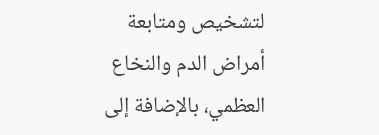لتشخيص ومتابعة أمراض الدم والنخاع العظمي، بالإضافة إلى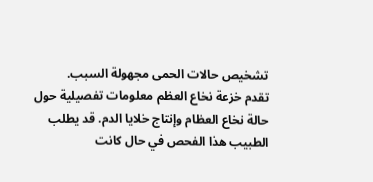تشخيص حالات الحمى مجهولة السبب.
تقدم خزعة نخاع العظم معلومات تفصيلية حول حالة نخاع العظام وإنتاج خلايا الدم. قد يطلب الطبيب هذا الفحص في حال كانت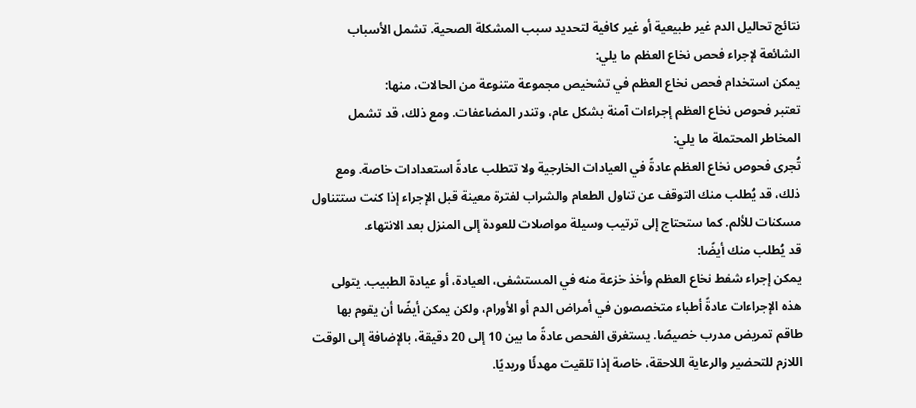نتائج تحاليل الدم غير طبيعية أو غير كافية لتحديد سبب المشكلة الصحية. تشمل الأسباب الشائعة لإجراء فحص نخاع العظم ما يلي:
يمكن استخدام فحص نخاع العظم في تشخيص مجموعة متنوعة من الحالات، منها:
تعتبر فحوص نخاع العظم إجراءات آمنة بشكل عام، وتندر المضاعفات. ومع ذلك، قد تشمل المخاطر المحتملة ما يلي:
تُجرى فحوص نخاع العظم عادةً في العيادات الخارجية ولا تتطلب عادةً استعدادات خاصة. ومع ذلك، قد يُطلب منك التوقف عن تناول الطعام والشراب لفترة معينة قبل الإجراء إذا كنت ستتناول مسكنات للألم. كما ستحتاج إلى ترتيب وسيلة مواصلات للعودة إلى المنزل بعد الانتهاء.
قد يُطلب منك أيضًا:
يمكن إجراء شفط نخاع العظم وأخذ خزعة منه في المستشفى، العيادة، أو عيادة الطبيب. يتولى هذه الإجراءات عادةً أطباء متخصصون في أمراض الدم أو الأورام، ولكن يمكن أيضًا أن يقوم بها طاقم تمريض مدرب خصيصًا. يستغرق الفحص عادةً ما بين 10 إلى 20 دقيقة، بالإضافة إلى الوقت اللازم للتحضير والرعاية اللاحقة، خاصة إذا تلقيت مهدئًا وريديًا.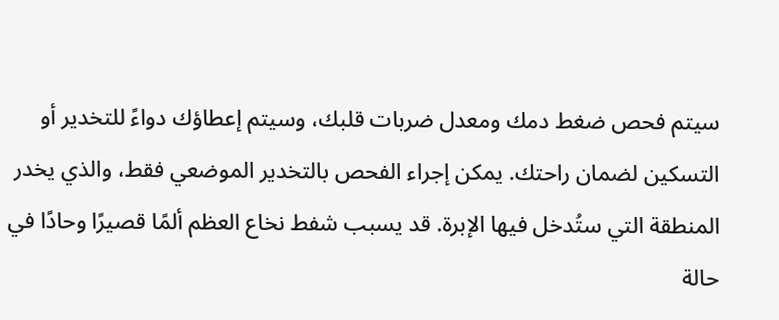سيتم فحص ضغط دمك ومعدل ضربات قلبك، وسيتم إعطاؤك دواءً للتخدير أو التسكين لضمان راحتك. يمكن إجراء الفحص بالتخدير الموضعي فقط، والذي يخدر المنطقة التي ستُدخل فيها الإبرة. قد يسبب شفط نخاع العظم ألمًا قصيرًا وحادًا في حالة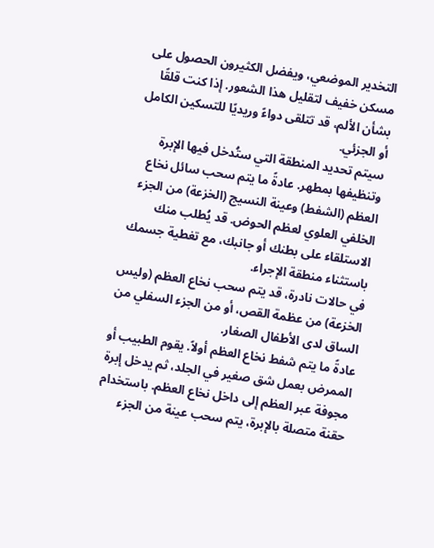التخدير الموضعي، ويفضل الكثيرون الحصول على مسكن خفيف لتقليل هذا الشعور. إذا كنت قلقًا بشأن الألم، قد تتلقى دواءً وريديًا للتسكين الكامل أو الجزئي.
سيتم تحديد المنطقة التي ستُدخل فيها الإبرة وتنظيفها بمطهر. عادةً ما يتم سحب سائل نخاع العظم (الشفط) وعينة النسيج (الخزعة) من الجزء الخلفي العلوي لعظم الحوض. قد يُطلب منك الاستلقاء على بطنك أو جانبك، مع تغطية جسمك باستثناء منطقة الإجراء.
في حالات نادرة، قد يتم سحب نخاع العظم (وليس الخزعة) من عظمة القص، أو من الجزء السفلي من الساق لدى الأطفال الصغار.
عادةً ما يتم شفط نخاع العظم أولاً. يقوم الطبيب أو الممرض بعمل شق صغير في الجلد، ثم يدخل إبرة مجوفة عبر العظم إلى داخل نخاع العظم. باستخدام حقنة متصلة بالإبرة، يتم سحب عينة من الجزء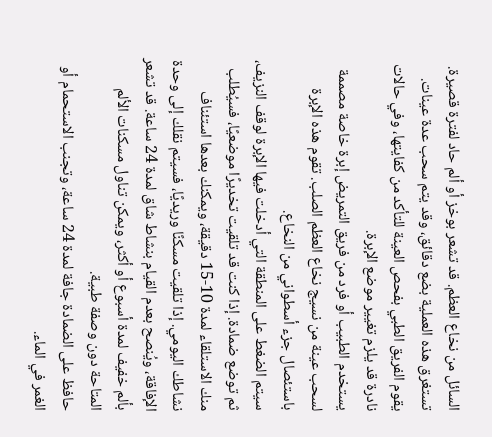السائل من نخاع العظم. قد تشعر بوخز أو ألم حاد لفترة قصيرة. تستغرق هذه العملية بضع دقائق، وقد يتم سحب عدة عينات. يقوم الفريق الطبي بفحص العينة للتأكد من كفايتها، وفي حالات نادرة قد يلزم تغيير موضع الإبرة.
يستخدم الطبيب أو فرد من فريق التمريض إبرة خاصة مصممة لسحب عينة من نسيج نخاع العظم الصلب. تقوم هذه الإبرة باستئصال جزء أسطواني من النخاع.
سيتم الضغط على المنطقة التي أدخلت فيها الإبرة لوقف النزيف، ثم توضع ضمادة. إذا كنت قد تلقيت تخديرًا موضعيًا، فسيُطلب منك الاستلقاء لمدة 10-15 دقيقة، ويمكنك بعدها استئناف نشاطك اليومي. إذا تلقيت مسكنًا وريديًا، فسيتم نقلك إلى وحدة الإفاقة، ويُنصح بعدم القيام بنشاط شاق لمدة 24 ساعة. قد تشعر بألم خفيف لمدة أسبوع أو أكثر، ويمكن تناول مسكنات الألم المتاحة دون وصفة طبية.
حافظ على الضمادة جافة لمدة 24 ساعة، وتجنب الاستحمام أو الغمر في الماء.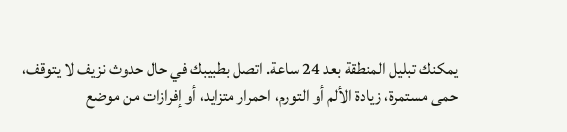يمكنك تبليل المنطقة بعد 24 ساعة. اتصل بطبيبك في حال حدوث نزيف لا يتوقف، حمى مستمرة، زيادة الألم أو التورم، احمرار متزايد، أو إفرازات من موضع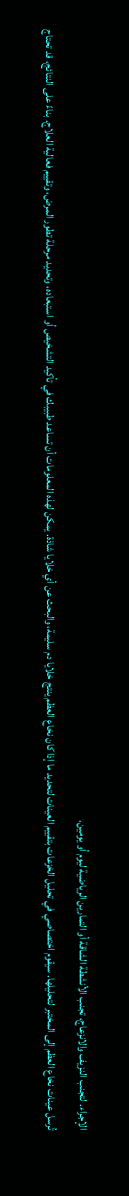الإجراء. لتجنب النزيف والانزعاج، تجنب الأنشطة الشاقة أو التمارين الرياضية ليوم أو يومين.
تُرسل عينات نخاع العظم إلى المختبر لتحليلها. سيقوم اختصاصي في تحليل الخزعات بتقييم العينات لتحديد ما إذا كان نخاع العظم ينتج خلايا دم سليمة، والبحث عن أي خلايا شاذة. يمكن لهذه المعلومات أن تساعد طبيبك في تأكيد التشخيص أو استبعاده، وتحديد مرحلة تطور المرض، وتقييم فعالية العلاج. بناءً على النتائج، قد تحتاج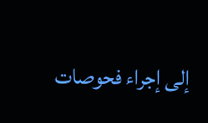إلى إجراء فحوصات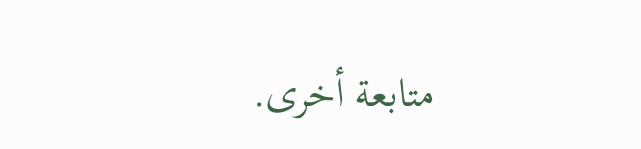متابعة أخرى.